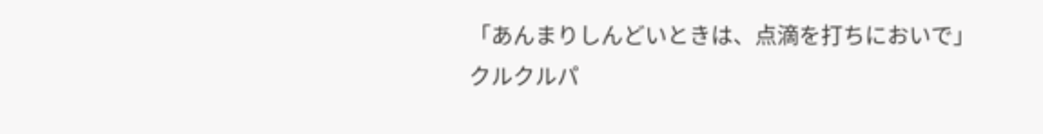「あんまりしんどいときは、点滴を打ちにおいで」
クルクルパ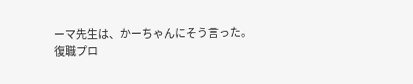ーマ先生は、かーちゃんにそう言った。
復職プロ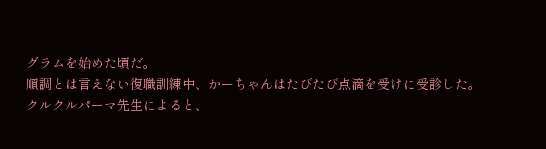グラムを始めた頃だ。
順調とは言えない復職訓練中、かーちゃんはたびたび点滴を受けに受診した。
クルクルパーマ先生によると、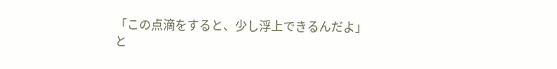「この点滴をすると、少し浮上できるんだよ」
と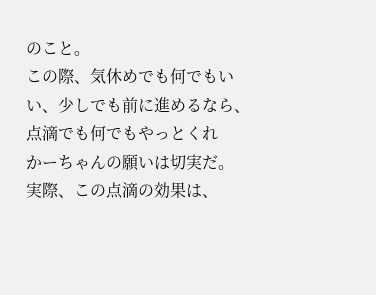のこと。
この際、気休めでも何でもいい、少しでも前に進めるなら、点滴でも何でもやっとくれ
かーちゃんの願いは切実だ。
実際、この点滴の効果は、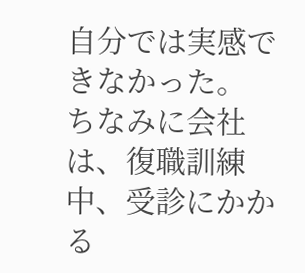自分では実感できなかった。
ちなみに会社は、復職訓練中、受診にかかる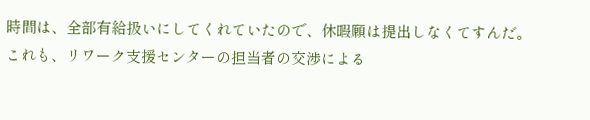時間は、全部有給扱いにしてくれていたので、休暇願は提出しなくてすんだ。
これも、リワーク支援センターの担当者の交渉による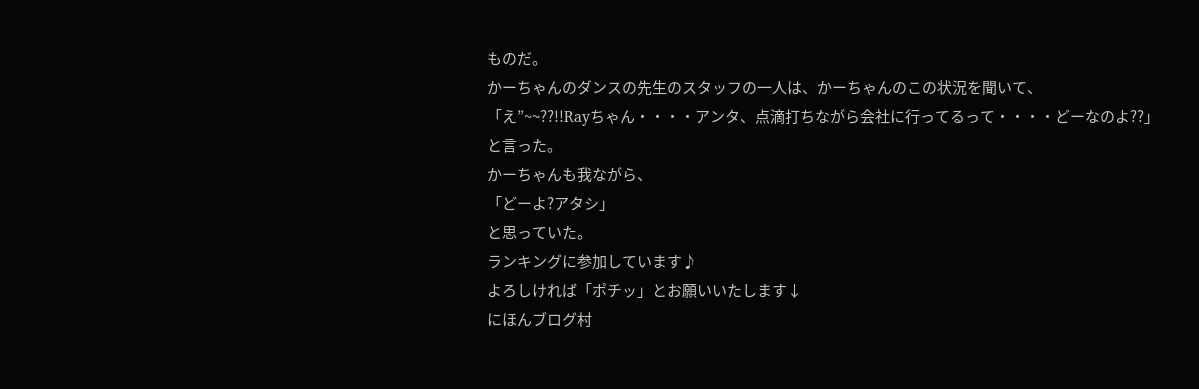ものだ。
かーちゃんのダンスの先生のスタッフの一人は、かーちゃんのこの状況を聞いて、
「え”~~??!!Rayちゃん・・・・アンタ、点滴打ちながら会社に行ってるって・・・・どーなのよ??」
と言った。
かーちゃんも我ながら、
「どーよ?アタシ」
と思っていた。
ランキングに参加しています♪
よろしければ「ポチッ」とお願いいたします↓
にほんブログ村